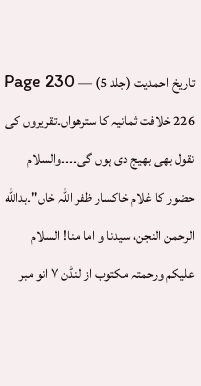تاریخ احمدیت (جلد 5) — Page 230
226 خلافت ثمانیہ کا سترھواں۔تقریروں کی نقول بھی بھیج دی ہوں گی۔۔۔۔والسلام حضور کا غلام خاکسار ظفر اللہ خاں"۔بدالله الرحمن النجن، سیدنا و اما منا! السلام علیکم ورحمتہ مکتوب از لنڈن ۷ انو مبر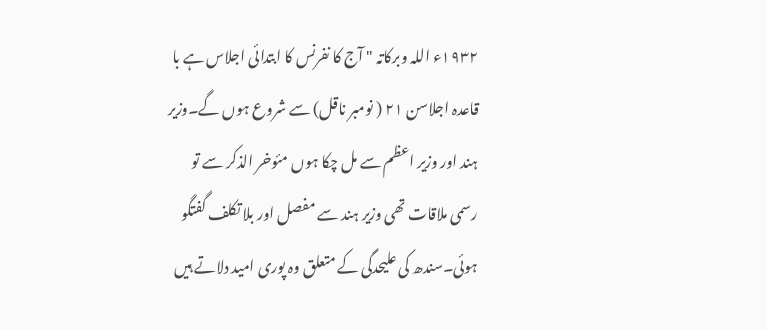۱۹۳۲ء اللہ وبرکاتہ " آج کا نفرنس کا ابتدائی اجلاس ہے با قاعدہ اجلاسن ۲۱ ( نومبر ناقل) سے شروع ہوں گے۔وزیر ہند اور وزیر اعظم سے مل چکا ہوں مئوخر الذکر سے تو رسمی ملاقات تھی وزیر ہند سے مفصل اور بلا تکلف گفتگو ہوئی۔سندھ کی علیحدگی کے متعلق وہ پوری امید دلاتے ہیں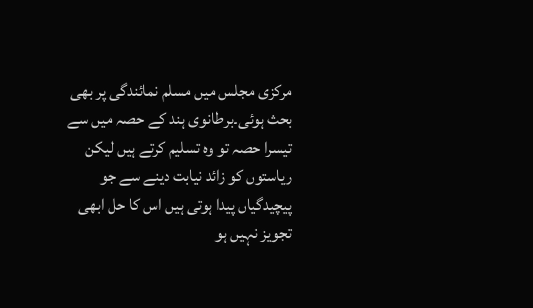مرکزی مجلس میں مسلم نمائندگی پر بھی بحث ہوئی۔برطانوی ہند کے حصہ میں سے تیسرا حصہ تو وہ تسلیم کرتے ہیں لیکن ریاستوں کو زائد نیابت دینے سے جو پیچیدگیاں پیدا ہوتی ہیں اس کا حل ابھی تجویز نہیں ہو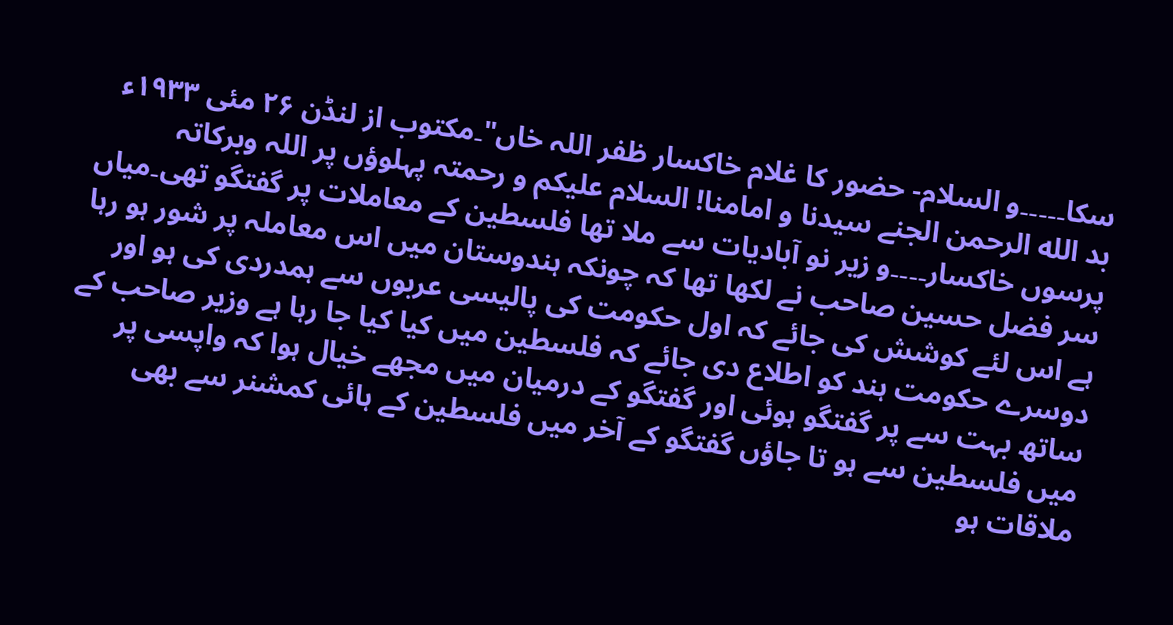سکا۔۔۔۔۔و السلام- حضور کا غلام خاکسار ظفر اللہ خاں"۔مکتوب از لنڈن ۲۶ مئی ۱۹۳۳ء بد الله الرحمن الجنے سیدنا و امامنا! السلام علیکم و رحمتہ پہلوؤں پر اللہ وبرکاتہ پرسوں خاکسار۔۔۔۔و زیر نو آبادیات سے ملا تھا فلسطین کے معاملات پر گفتگو تھی۔میاں سر فضل حسین صاحب نے لکھا تھا کہ چونکہ ہندوستان میں اس معاملہ پر شور ہو رہا ہے اس لئے کوشش کی جائے کہ اول حکومت کی پالیسی عربوں سے ہمدردی کی ہو اور دوسرے حکومت ہند کو اطلاع دی جائے کہ فلسطین میں کیا کیا جا رہا ہے وزیر صاحب کے ساتھ بہت سے پر گفتگو ہوئی اور گفتگو کے درمیان میں مجھے خیال ہوا کہ واپسی پر میں فلسطین سے ہو تا جاؤں گفتگو کے آخر میں فلسطین کے ہائی کمشنر سے بھی ملاقات ہو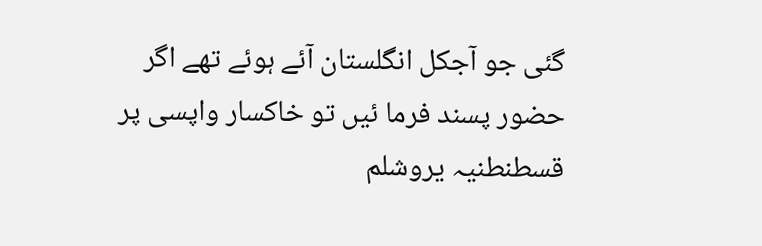گئی جو آجکل انگلستان آئے ہوئے تھے اگر حضور پسند فرما ئیں تو خاکسار واپسی پر قسطنطنیہ یروشلم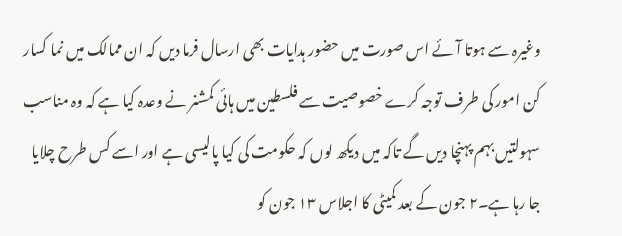وغیرہ سے ہوتا آئے اس صورت میں حضور ہدایات بھی ارسال فرما دیں کہ ان ممالک میں نما کسار کن امور کی طرف توجہ کرے خصوصیت سے فلسطین میں ہائی کمشنر نے وعدہ کیا ہے کہ وہ مناسب سہولتیں بہم پہنچا دیں گے تاکہ میں دیکھ لوں کہ حکومت کی کیا پالیسی ہے اور اسے کس طرح چلایا جا رہا ہے۔۲ جون کے بعد کمیٹی کا اجلاس ۱۳ جون کو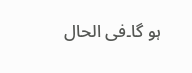ہو گا۔فی الحال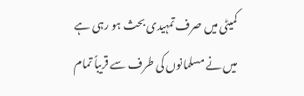کمیٹی میں صرف تمہیدی بحث ہو رہی ہے میں نے مسلمانوں کی طرف سے قریباً تمام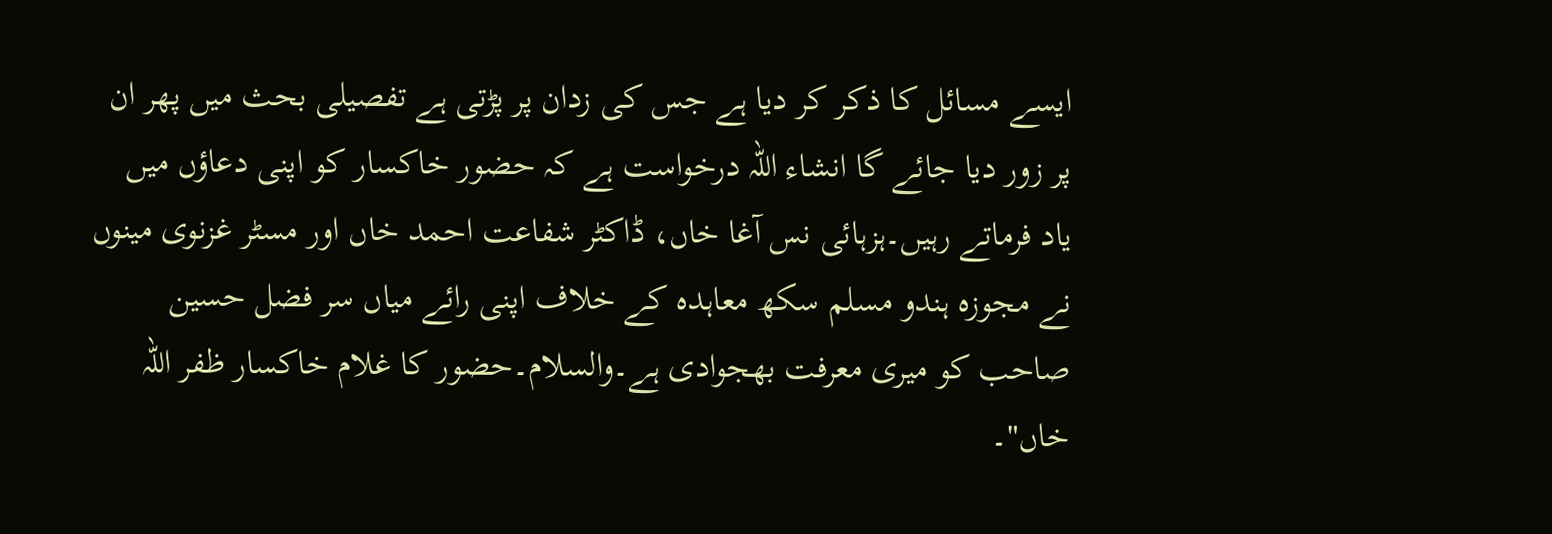ایسے مسائل کا ذکر کر دیا ہے جس کی زدان پر پڑتی ہے تفصیلی بحث میں پھر ان پر زور دیا جائے گا انشاء اللہ درخواست ہے کہ حضور خاکسار کو اپنی دعاؤں میں یاد فرماتے رہیں۔ہزہائی نس آغا خاں، ڈاکٹر شفاعت احمد خاں اور مسٹر غزنوی مینوں نے مجوزہ ہندو مسلم سکھ معاہدہ کے خلاف اپنی رائے میاں سر فضل حسین صاحب کو میری معرفت بھجوادی ہے۔والسلام۔حضور کا غلام خاکسار ظفر اللہ خاں"۔